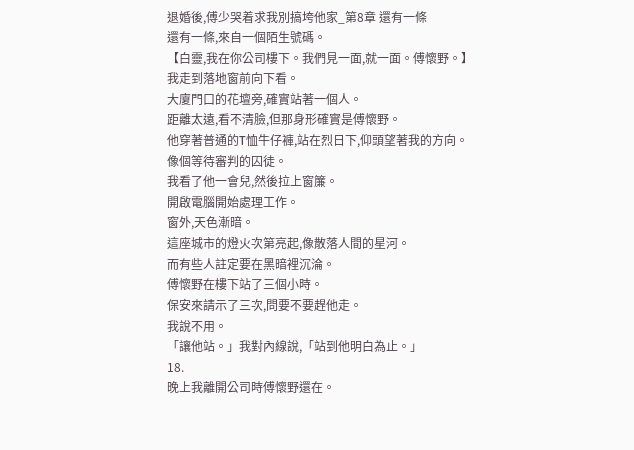退婚後,傅少哭着求我別搞垮他家_第8章 還有一條
還有一條,來自一個陌生號碼。
【白靈,我在你公司樓下。我們見一面,就一面。傅懷野。】
我走到落地窗前向下看。
大廈門口的花壇旁,確實站著一個人。
距離太遠,看不清臉,但那身形確實是傅懷野。
他穿著普通的T恤牛仔褲,站在烈日下,仰頭望著我的方向。
像個等待審判的囚徒。
我看了他一會兒,然後拉上窗簾。
開啟電腦開始處理工作。
窗外,天色漸暗。
這座城市的燈火次第亮起,像散落人間的星河。
而有些人註定要在黑暗裡沉淪。
傅懷野在樓下站了三個小時。
保安來請示了三次,問要不要趕他走。
我說不用。
「讓他站。」我對內線說,「站到他明白為止。」
18.
晚上我離開公司時傅懷野還在。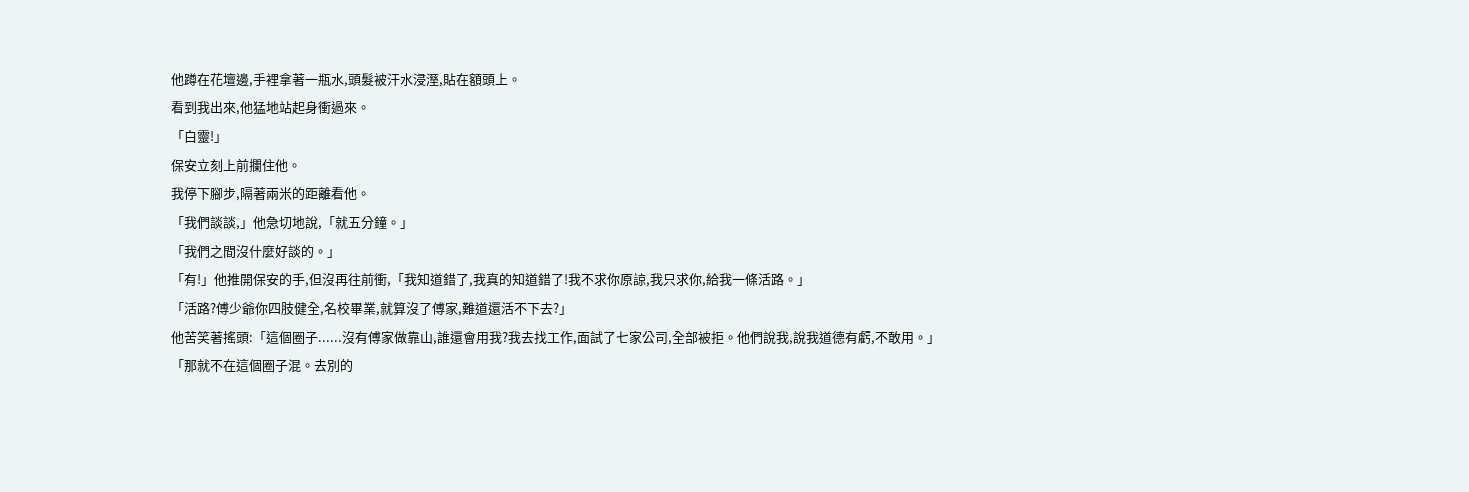他蹲在花壇邊,手裡拿著一瓶水,頭髮被汗水浸溼,貼在額頭上。
看到我出來,他猛地站起身衝過來。
「白靈!」
保安立刻上前攔住他。
我停下腳步,隔著兩米的距離看他。
「我們談談,」他急切地說,「就五分鐘。」
「我們之間沒什麼好談的。」
「有!」他推開保安的手,但沒再往前衝,「我知道錯了,我真的知道錯了!我不求你原諒,我只求你,給我一條活路。」
「活路?傅少爺你四肢健全,名校畢業,就算沒了傅家,難道還活不下去?」
他苦笑著搖頭:「這個圈子......沒有傅家做靠山,誰還會用我?我去找工作,面試了七家公司,全部被拒。他們說我,說我道德有虧,不敢用。」
「那就不在這個圈子混。去別的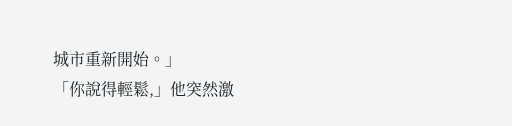城市重新開始。」
「你說得輕鬆,」他突然激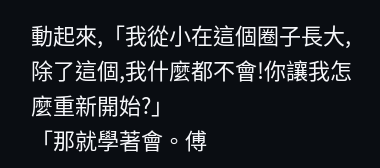動起來,「我從小在這個圈子長大,除了這個,我什麼都不會!你讓我怎麼重新開始?」
「那就學著會。傅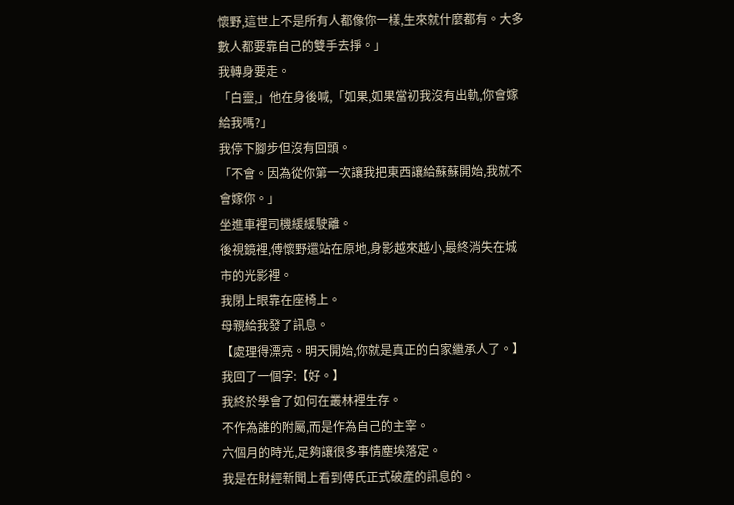懷野,這世上不是所有人都像你一樣,生來就什麼都有。大多數人都要靠自己的雙手去掙。」
我轉身要走。
「白靈,」他在身後喊,「如果,如果當初我沒有出軌,你會嫁給我嗎?」
我停下腳步但沒有回頭。
「不會。因為從你第一次讓我把東西讓給蘇蘇開始,我就不會嫁你。」
坐進車裡司機緩緩駛離。
後視鏡裡,傅懷野還站在原地,身影越來越小,最終消失在城市的光影裡。
我閉上眼靠在座椅上。
母親給我發了訊息。
【處理得漂亮。明天開始,你就是真正的白家繼承人了。】
我回了一個字:【好。】
我終於學會了如何在叢林裡生存。
不作為誰的附屬,而是作為自己的主宰。
六個月的時光,足夠讓很多事情塵埃落定。
我是在財經新聞上看到傅氏正式破產的訊息的。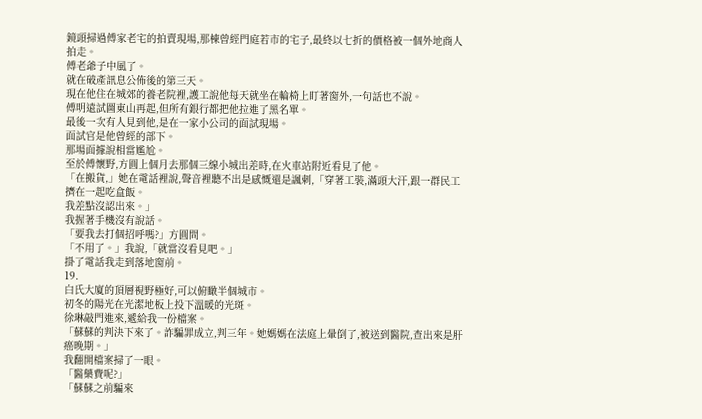鏡頭掃過傅家老宅的拍賣現場,那棟曾經門庭若市的宅子,最終以七折的價格被一個外地商人拍走。
傅老爺子中風了。
就在破產訊息公佈後的第三天。
現在他住在城郊的養老院裡,護工說他每天就坐在輪椅上盯著窗外,一句話也不說。
傅明遠試圖東山再起,但所有銀行都把他拉進了黑名單。
最後一次有人見到他,是在一家小公司的面試現場。
面試官是他曾經的部下。
那場面據說相當尷尬。
至於傅懷野,方圓上個月去那個三線小城出差時,在火車站附近看見了他。
「在搬貨,」她在電話裡說,聲音裡聽不出是感慨還是諷刺,「穿著工裝,滿頭大汗,跟一群民工擠在一起吃盒飯。
我差點沒認出來。」
我握著手機沒有說話。
「要我去打個招呼嗎?」方圓問。
「不用了。」我說,「就當沒看見吧。」
掛了電話我走到落地窗前。
19.
白氏大廈的頂層視野極好,可以俯瞰半個城市。
初冬的陽光在光潔地板上投下溫暖的光斑。
徐琳敲門進來,遞給我一份檔案。
「蘇蘇的判決下來了。詐騙罪成立,判三年。她媽媽在法庭上暈倒了,被送到醫院,查出來是肝癌晚期。」
我翻開檔案掃了一眼。
「醫藥費呢?」
「蘇蘇之前騙來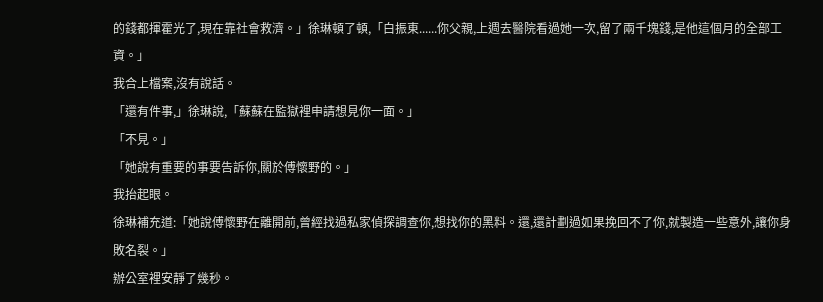的錢都揮霍光了,現在靠社會救濟。」徐琳頓了頓,「白振東......你父親,上週去醫院看過她一次,留了兩千塊錢,是他這個月的全部工資。」
我合上檔案,沒有說話。
「還有件事,」徐琳說,「蘇蘇在監獄裡申請想見你一面。」
「不見。」
「她說有重要的事要告訴你,關於傅懷野的。」
我抬起眼。
徐琳補充道:「她說傅懷野在離開前,曾經找過私家偵探調查你,想找你的黑料。還,還計劃過如果挽回不了你,就製造一些意外,讓你身敗名裂。」
辦公室裡安靜了幾秒。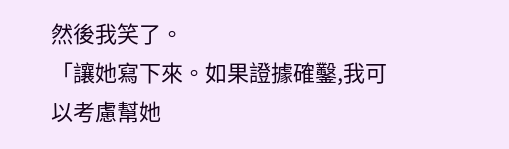然後我笑了。
「讓她寫下來。如果證據確鑿,我可以考慮幫她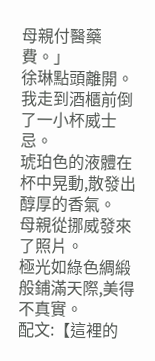母親付醫藥費。」
徐琳點頭離開。
我走到酒櫃前倒了一小杯威士忌。
琥珀色的液體在杯中晃動,散發出醇厚的香氣。
母親從挪威發來了照片。
極光如綠色綢緞般鋪滿天際,美得不真實。
配文:【這裡的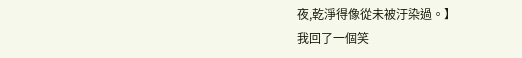夜,乾淨得像從未被汙染過。】
我回了一個笑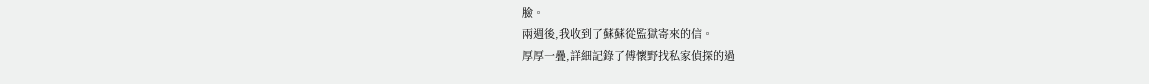臉。
兩週後,我收到了蘇蘇從監獄寄來的信。
厚厚一疊,詳細記錄了傅懷野找私家偵探的過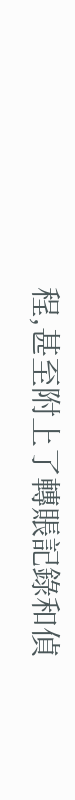程,甚至附上了轉賬記錄和偵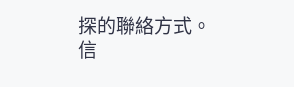探的聯絡方式。
信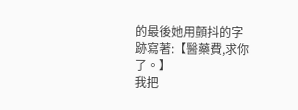的最後她用顫抖的字跡寫著:【醫藥費,求你了。】
我把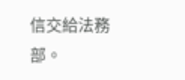信交給法務部。